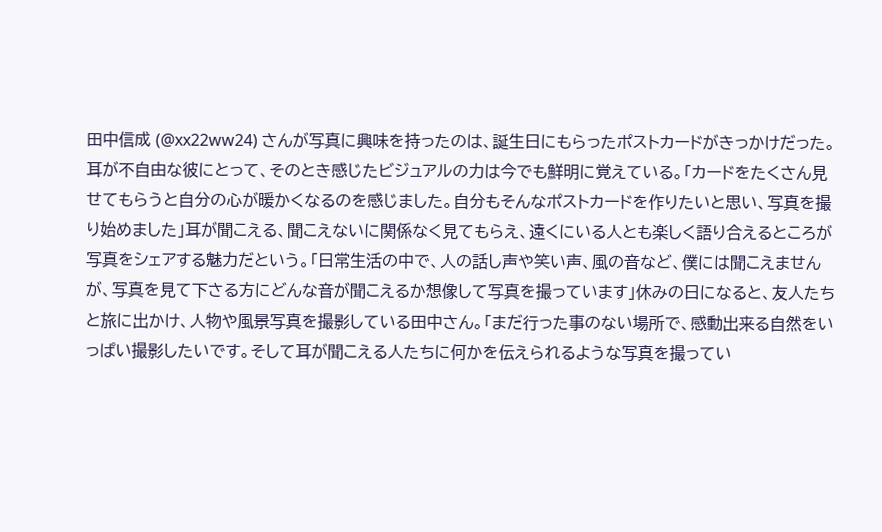田中信成 (@xx22ww24) さんが写真に興味を持ったのは、誕生日にもらったポストカードがきっかけだった。耳が不自由な彼にとって、そのとき感じたビジュアルの力は今でも鮮明に覚えている。「カードをたくさん見せてもらうと自分の心が暖かくなるのを感じました。自分もそんなポストカードを作りたいと思い、写真を撮り始めました」耳が聞こえる、聞こえないに関係なく見てもらえ、遠くにいる人とも楽しく語り合えるところが写真をシェアする魅力だという。「日常生活の中で、人の話し声や笑い声、風の音など、僕には聞こえませんが、写真を見て下さる方にどんな音が聞こえるか想像して写真を撮っています」休みの日になると、友人たちと旅に出かけ、人物や風景写真を撮影している田中さん。「まだ行った事のない場所で、感動出来る自然をいっぱい撮影したいです。そして耳が聞こえる人たちに何かを伝えられるような写真を撮ってい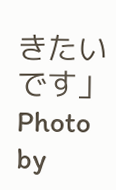きたいです」
Photo by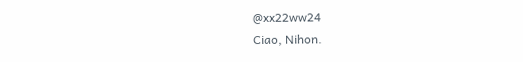@xx22ww24
Ciao, Nihon.